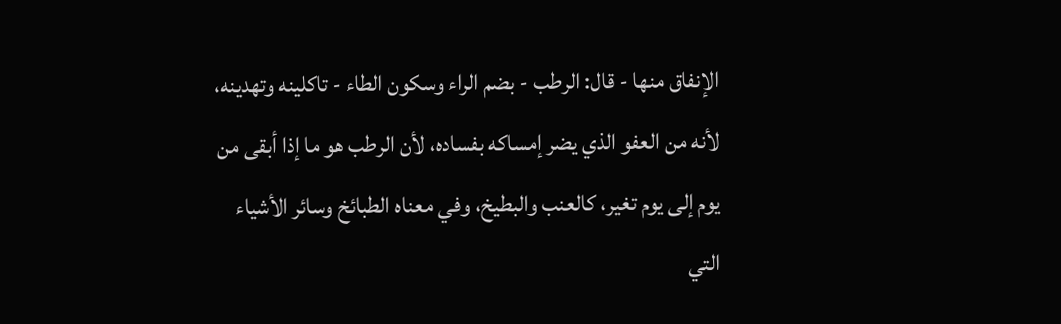الإنفاق منها - قال: الرطب - بضم الراء وسكون الطاء - تاكلينه وتهدينه، لأنه من العفو الذي يضر إمساكه بفساده، لأن الرطب هو ما إذا أبقى من يوم إلى يوم تغير، كالعنب والبطيخ، وفي معناه الطبائخ وسائر الأشياء التي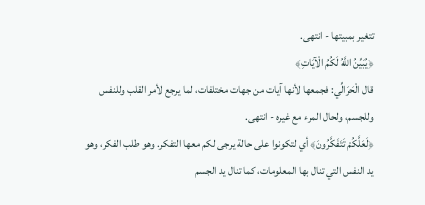تتغير بمبيتها - انتهى.
﴿يُبَيِّنُ اللَّهُ لَكُمُ الْآيَاتِ﴾
قال الْحَرَالِّي: فجمعها لأنها آيات من جهات مختلفات، لما يرجع لأمر القلب وللنفس وللجسم، ولحال المرء مع غيره - انتهى.
﴿لَعَلَّكُمْ تَتَفَكَّرُونَ﴾ أي لتكونوا على حالة يرجى لكم معها التفكر. وهو طلب الفكر، وهو يد النفس التي تنال بها المعلومات، كما تنال يد الجسم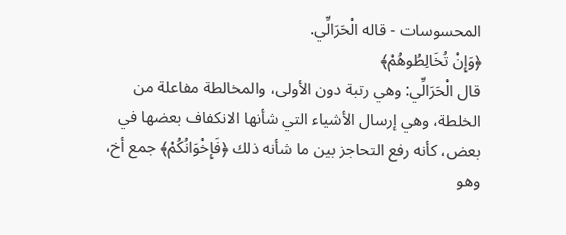المحسوسات - قاله الْحَرَالِّي.
﴿وَإِنْ تُخَالِطُوهُمْ﴾
قال الْحَرَالِّي: وهي رتبة دون الأولى، والمخالطة مفاعلة من الخلطة، وهي إرسال الأشياء التي شأنها الانكفاف بعضها في بعض، كأنه رفع التحاجز بين ما شأنه ذلك ﴿فَإِخْوَانُكُمْ﴾ جمع أخ، وهو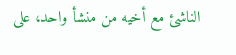الناشئ مع أخيه من منشأ واحد، على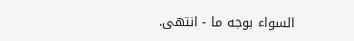السواء بوجه ما - انتهى.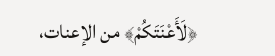﴿لَأَعْنَتَكُمْ﴾ من الإعنات،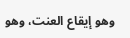وهو إيقاع العنت، وهو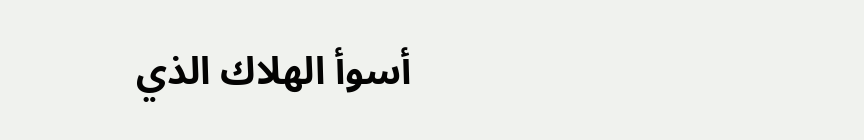أسوأ الهلاك الذي